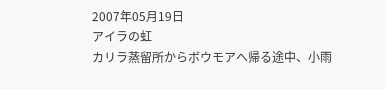2007年05月19日
アイラの虹
カリラ蒸留所からボウモアへ帰る途中、小雨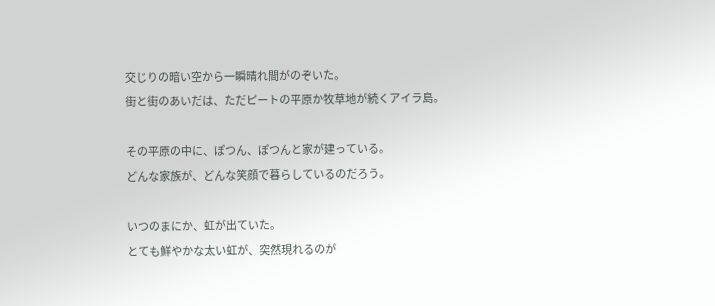交じりの暗い空から一瞬晴れ間がのぞいた。
街と街のあいだは、ただピートの平原か牧草地が続くアイラ島。

その平原の中に、ぽつん、ぽつんと家が建っている。
どんな家族が、どんな笑顔で暮らしているのだろう。

いつのまにか、虹が出ていた。
とても鮮やかな太い虹が、突然現れるのが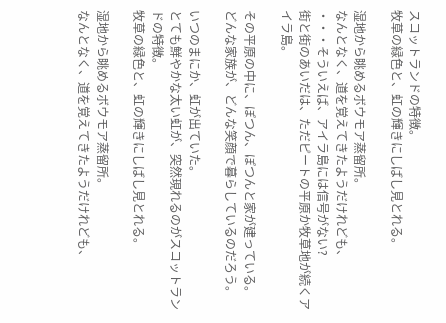スコットランドの特徴。
牧草の緑色と、虹の輝きにしばし見とれる。

湿地から眺めるボウモア蒸留所。
なんとなく、道を覚えてきたようだけれども、
・・・そういえば、アイラ島には信号がない?
街と街のあいだは、ただピートの平原か牧草地が続くアイラ島。

その平原の中に、ぽつん、ぽつんと家が建っている。
どんな家族が、どんな笑顔で暮らしているのだろう。

いつのまにか、虹が出ていた。
とても鮮やかな太い虹が、突然現れるのがスコットランドの特徴。
牧草の緑色と、虹の輝きにしばし見とれる。

湿地から眺めるボウモア蒸留所。
なんとなく、道を覚えてきたようだけれども、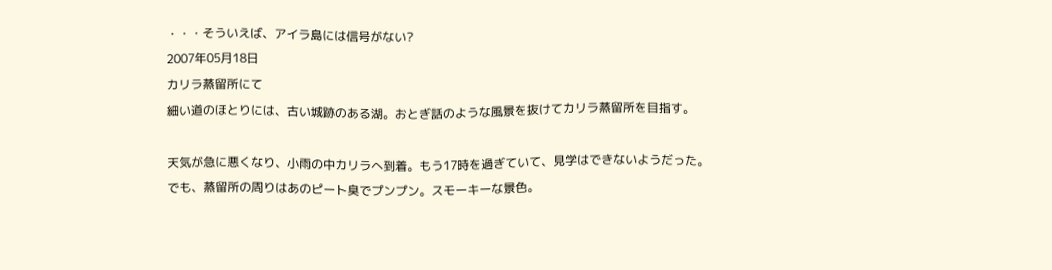・・・そういえば、アイラ島には信号がない?
2007年05月18日
カリラ蒸留所にて
細い道のほとりには、古い城跡のある湖。おとぎ話のような風景を抜けてカリラ蒸留所を目指す。

天気が急に悪くなり、小雨の中カリラへ到着。もう17時を過ぎていて、見学はできないようだった。
でも、蒸留所の周りはあのピート臭でプンプン。スモーキーな景色。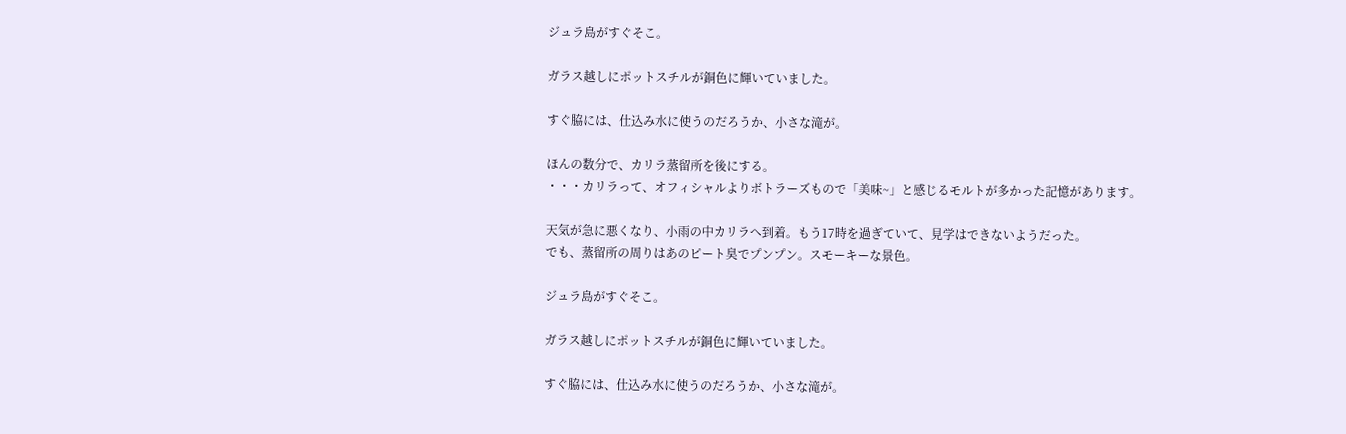ジュラ島がすぐそこ。

ガラス越しにポットスチルが銅色に輝いていました。

すぐ脇には、仕込み水に使うのだろうか、小さな滝が。

ほんの数分で、カリラ蒸留所を後にする。
・・・カリラって、オフィシャルよりボトラーズもので「美味~」と感じるモルトが多かった記憶があります。

天気が急に悪くなり、小雨の中カリラへ到着。もう17時を過ぎていて、見学はできないようだった。
でも、蒸留所の周りはあのピート臭でプンプン。スモーキーな景色。

ジュラ島がすぐそこ。

ガラス越しにポットスチルが銅色に輝いていました。

すぐ脇には、仕込み水に使うのだろうか、小さな滝が。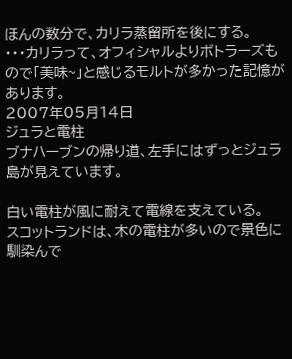ほんの数分で、カリラ蒸留所を後にする。
・・・カリラって、オフィシャルよりボトラーズもので「美味~」と感じるモルトが多かった記憶があります。
2007年05月14日
ジュラと電柱
ブナハーブンの帰り道、左手にはずっとジュラ島が見えています。

白い電柱が風に耐えて電線を支えている。
スコットランドは、木の電柱が多いので景色に馴染んで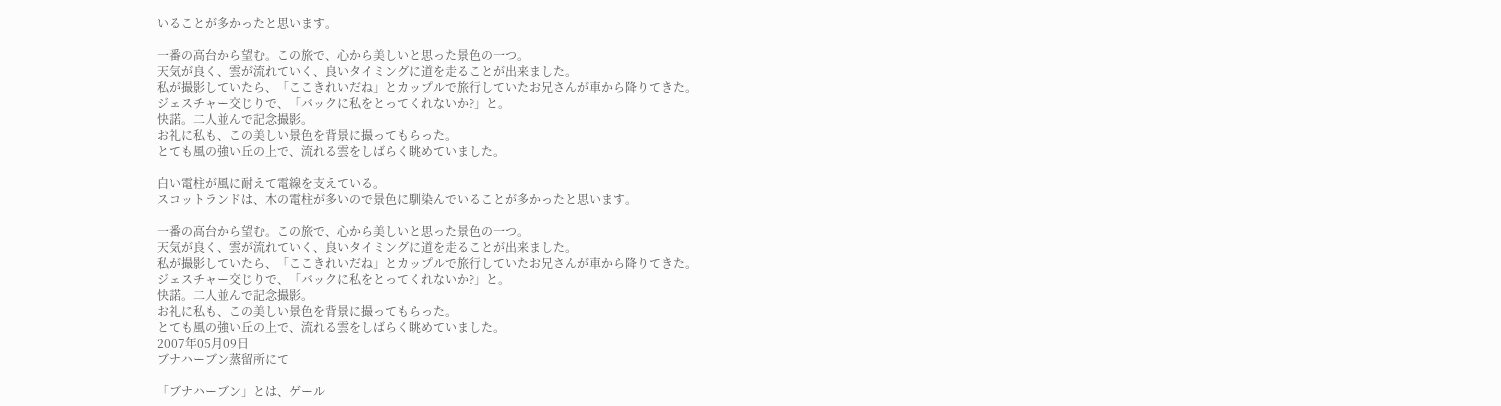いることが多かったと思います。

一番の高台から望む。この旅で、心から美しいと思った景色の一つ。
天気が良く、雲が流れていく、良いタイミングに道を走ることが出来ました。
私が撮影していたら、「ここきれいだね」とカップルで旅行していたお兄さんが車から降りてきた。
ジェスチャー交じりで、「バックに私をとってくれないか?」と。
快諾。二人並んで記念撮影。
お礼に私も、この美しい景色を背景に撮ってもらった。
とても風の強い丘の上で、流れる雲をしばらく眺めていました。

白い電柱が風に耐えて電線を支えている。
スコットランドは、木の電柱が多いので景色に馴染んでいることが多かったと思います。

一番の高台から望む。この旅で、心から美しいと思った景色の一つ。
天気が良く、雲が流れていく、良いタイミングに道を走ることが出来ました。
私が撮影していたら、「ここきれいだね」とカップルで旅行していたお兄さんが車から降りてきた。
ジェスチャー交じりで、「バックに私をとってくれないか?」と。
快諾。二人並んで記念撮影。
お礼に私も、この美しい景色を背景に撮ってもらった。
とても風の強い丘の上で、流れる雲をしばらく眺めていました。
2007年05月09日
ブナハーブン蒸留所にて

「ブナハーブン」とは、ゲール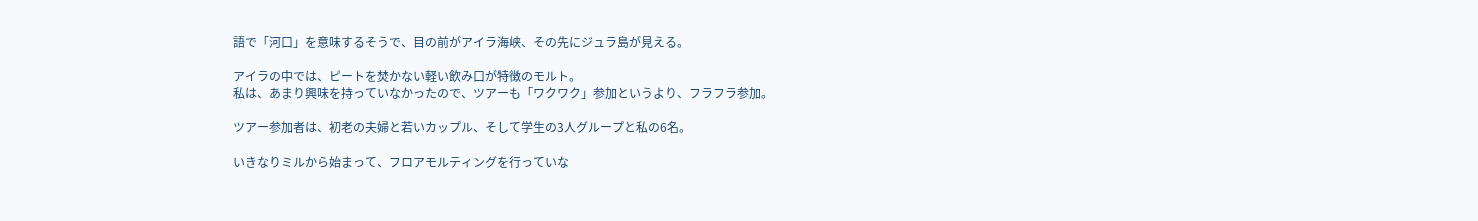語で「河口」を意味するそうで、目の前がアイラ海峡、その先にジュラ島が見える。

アイラの中では、ピートを焚かない軽い飲み口が特徴のモルト。
私は、あまり興味を持っていなかったので、ツアーも「ワクワク」参加というより、フラフラ参加。

ツアー参加者は、初老の夫婦と若いカップル、そして学生の3人グループと私の6名。

いきなりミルから始まって、フロアモルティングを行っていな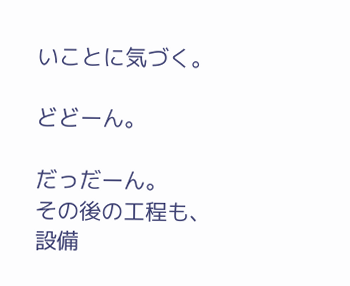いことに気づく。

どどーん。

だっだーん。
その後の工程も、設備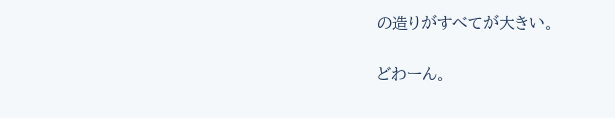の造りがすべてが大きい。

どわーん。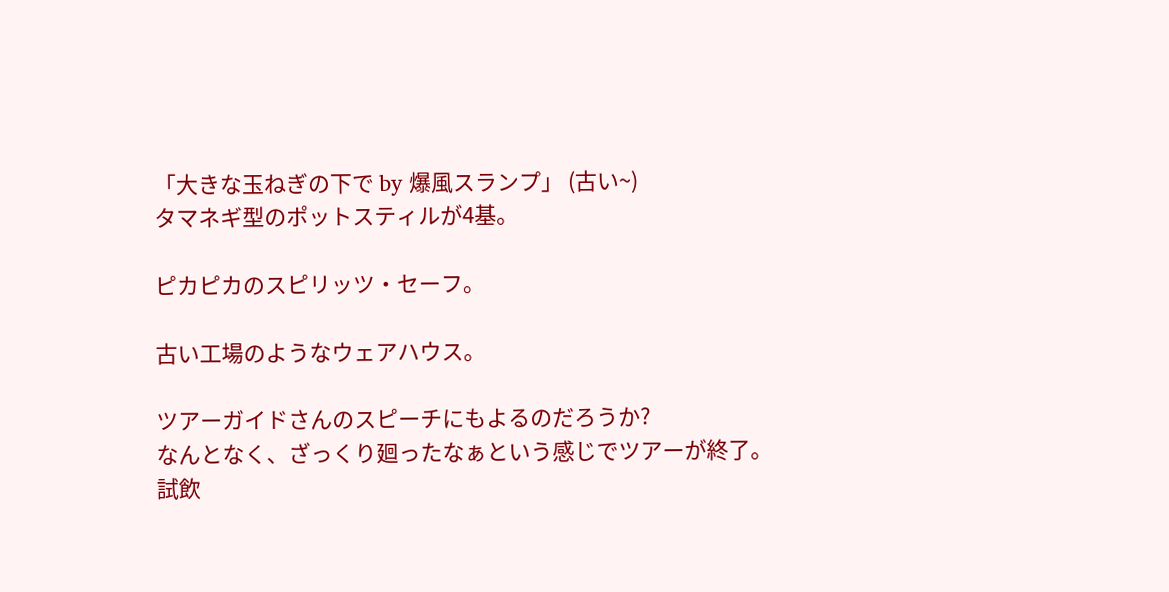「大きな玉ねぎの下で by 爆風スランプ」 (古い~)
タマネギ型のポットスティルが4基。

ピカピカのスピリッツ・セーフ。

古い工場のようなウェアハウス。

ツアーガイドさんのスピーチにもよるのだろうか?
なんとなく、ざっくり廻ったなぁという感じでツアーが終了。
試飲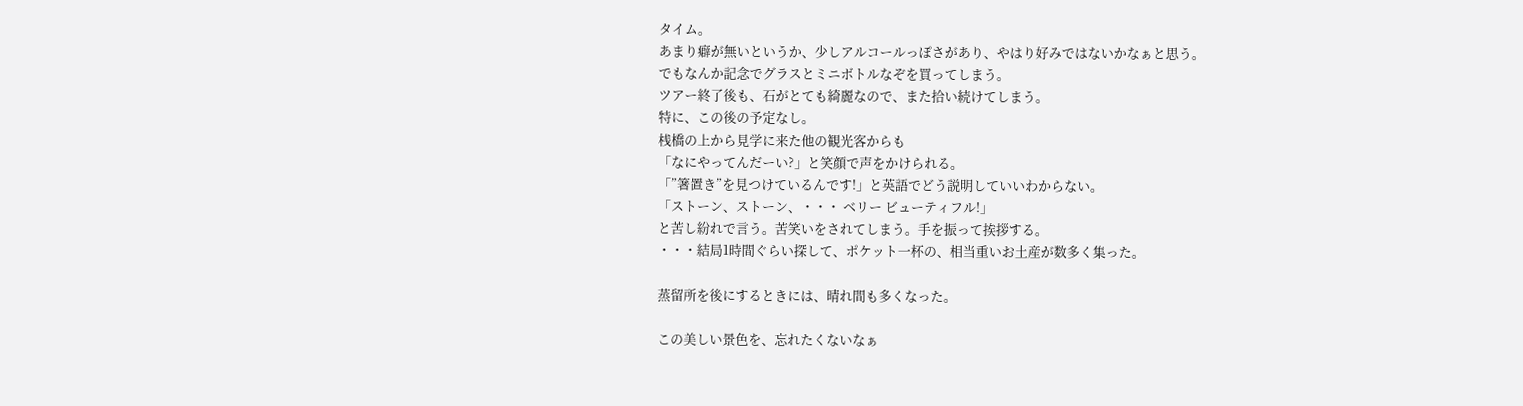タイム。
あまり癖が無いというか、少しアルコールっぽさがあり、やはり好みではないかなぁと思う。
でもなんか記念でグラスとミニボトルなぞを買ってしまう。
ツアー終了後も、石がとても綺麗なので、また拾い続けてしまう。
特に、この後の予定なし。
桟橋の上から見学に来た他の観光客からも
「なにやってんだーい?」と笑顔で声をかけられる。
「”箸置き”を見つけているんです!」と英語でどう説明していいわからない。
「ストーン、ストーン、・・・ ベリー ビューティフル!」
と苦し紛れで言う。苦笑いをされてしまう。手を振って挨拶する。
・・・結局1時間ぐらい探して、ポケット一杯の、相当重いお土産が数多く集った。

蒸留所を後にするときには、晴れ間も多くなった。

この美しい景色を、忘れたくないなぁ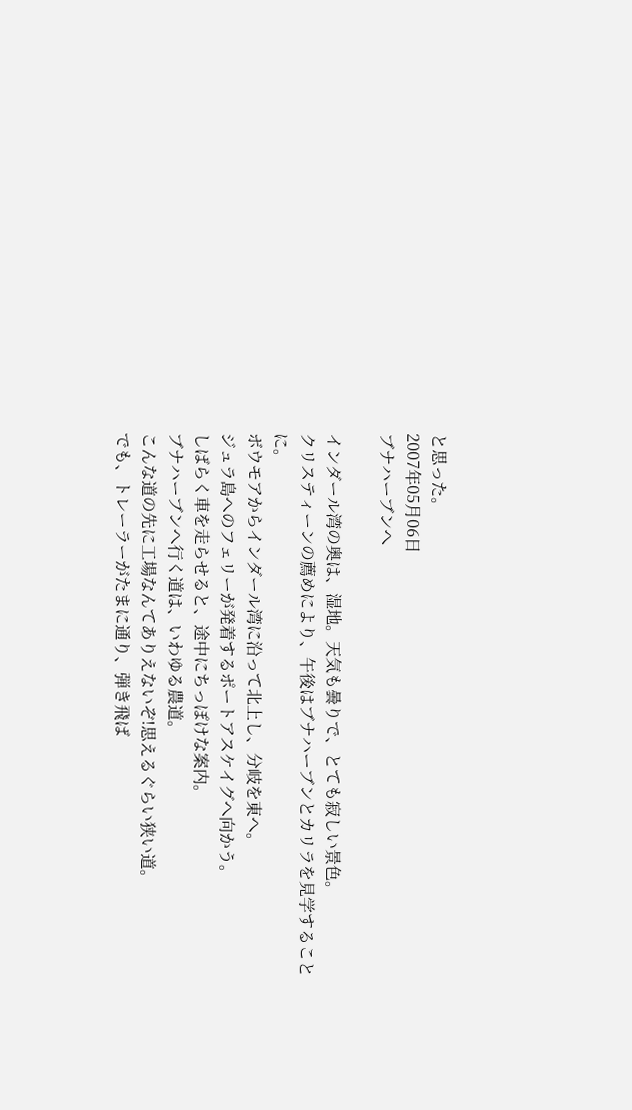と思った。
2007年05月06日
ブナハーブンへ

インダール湾の奥は、湿地。天気も曇りで、とても寂しい景色。
クリスティーンの薦めにより、午後はブナハーブンとカリラを見学することに。
ボウモアからインダール湾に沿って北上し、分岐を東へ。
ジュラ島へのフェリーが発着するポートアスケイグへ向かう。
しばらく車を走らせると、途中にちっぽけな案内。
ブナハーブンへ行く道は、いわゆる農道。
こんな道の先に工場なんてありえないぞ!思えるぐらい狭い道。
でも、トレーラーがたまに通り、弾き飛ば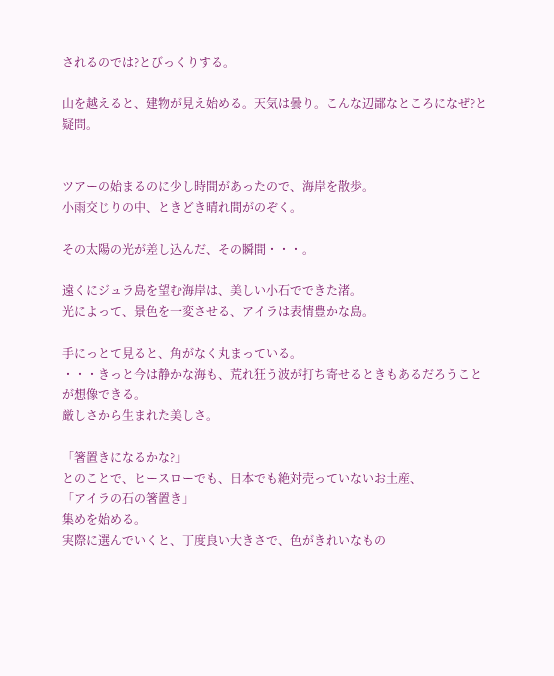されるのでは?とびっくりする。

山を越えると、建物が見え始める。天気は曇り。こんな辺鄙なところになぜ?と疑問。


ツアーの始まるのに少し時間があったので、海岸を散歩。
小雨交じりの中、ときどき晴れ間がのぞく。

その太陽の光が差し込んだ、その瞬間・・・。

遠くにジュラ島を望む海岸は、美しい小石でできた渚。
光によって、景色を一変させる、アイラは表情豊かな島。

手にっとて見ると、角がなく丸まっている。
・・・きっと今は静かな海も、荒れ狂う波が打ち寄せるときもあるだろうことが想像できる。
厳しさから生まれた美しさ。

「箸置きになるかな?」
とのことで、ヒースローでも、日本でも絶対売っていないお土産、
「アイラの石の箸置き」
集めを始める。
実際に選んでいくと、丁度良い大きさで、色がきれいなもの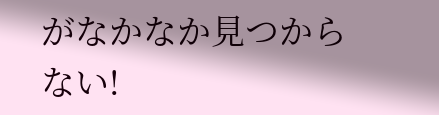がなかなか見つからない!